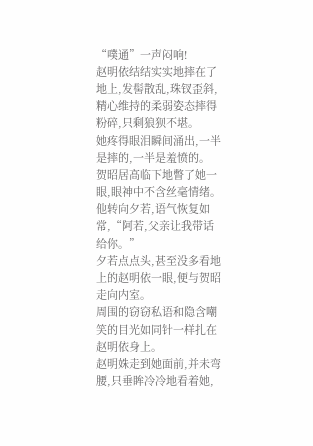“噗通”一声闷响!
赵明依结结实实地摔在了地上,发髻散乱,珠钗歪斜,精心维持的柔弱姿态摔得粉碎,只剩狼狈不堪。
她疼得眼泪瞬间涌出,一半是摔的,一半是羞愤的。
贺昭居高临下地瞥了她一眼,眼神中不含丝毫情绪。
他转向夕若,语气恢复如常,“阿若,父亲让我带话给你。”
夕若点点头,甚至没多看地上的赵明依一眼,便与贺昭走向内室。
周围的窃窃私语和隐含嘲笑的目光如同针一样扎在赵明依身上。
赵明姝走到她面前,并未弯腰,只垂眸冷冷地看着她,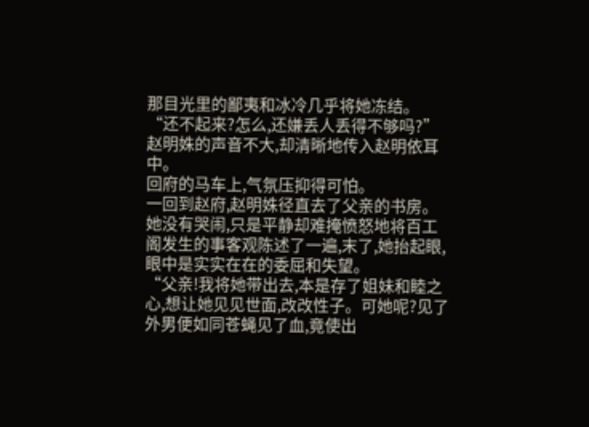那目光里的鄙夷和冰冷几乎将她冻结。
“还不起来?怎么,还嫌丢人丢得不够吗?”赵明姝的声音不大,却清晰地传入赵明依耳中。
回府的马车上,气氛压抑得可怕。
一回到赵府,赵明姝径直去了父亲的书房。
她没有哭闹,只是平静却难掩愤怒地将百工阁发生的事客观陈述了一遍,末了,她抬起眼,眼中是实实在在的委屈和失望。
“父亲!我将她带出去,本是存了姐妹和睦之心,想让她见见世面,改改性子。可她呢?见了外男便如同苍蝇见了血,竟使出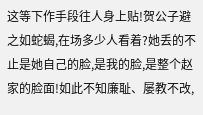这等下作手段往人身上贴!贺公子避之如蛇蝎,在场多少人看着?她丢的不止是她自己的脸,是我的脸,是整个赵家的脸面!如此不知廉耻、屡教不改,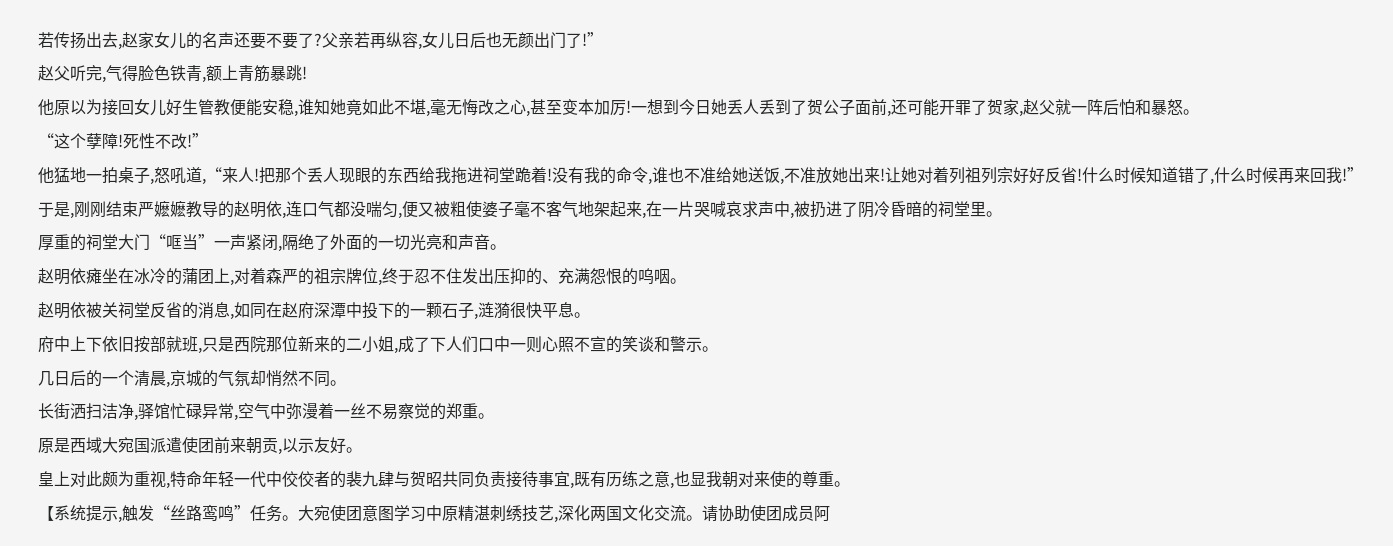若传扬出去,赵家女儿的名声还要不要了?父亲若再纵容,女儿日后也无颜出门了!”
赵父听完,气得脸色铁青,额上青筋暴跳!
他原以为接回女儿好生管教便能安稳,谁知她竟如此不堪,毫无悔改之心,甚至变本加厉!一想到今日她丢人丢到了贺公子面前,还可能开罪了贺家,赵父就一阵后怕和暴怒。
“这个孽障!死性不改!”
他猛地一拍桌子,怒吼道,“来人!把那个丢人现眼的东西给我拖进祠堂跪着!没有我的命令,谁也不准给她送饭,不准放她出来!让她对着列祖列宗好好反省!什么时候知道错了,什么时候再来回我!”
于是,刚刚结束严嬷嬷教导的赵明依,连口气都没喘匀,便又被粗使婆子毫不客气地架起来,在一片哭喊哀求声中,被扔进了阴冷昏暗的祠堂里。
厚重的祠堂大门“哐当”一声紧闭,隔绝了外面的一切光亮和声音。
赵明依瘫坐在冰冷的蒲团上,对着森严的祖宗牌位,终于忍不住发出压抑的、充满怨恨的呜咽。
赵明依被关祠堂反省的消息,如同在赵府深潭中投下的一颗石子,涟漪很快平息。
府中上下依旧按部就班,只是西院那位新来的二小姐,成了下人们口中一则心照不宣的笑谈和警示。
几日后的一个清晨,京城的气氛却悄然不同。
长街洒扫洁净,驿馆忙碌异常,空气中弥漫着一丝不易察觉的郑重。
原是西域大宛国派遣使团前来朝贡,以示友好。
皇上对此颇为重视,特命年轻一代中佼佼者的裴九肆与贺昭共同负责接待事宜,既有历练之意,也显我朝对来使的尊重。
【系统提示,触发“丝路鸾鸣”任务。大宛使团意图学习中原精湛刺绣技艺,深化两国文化交流。请协助使团成员阿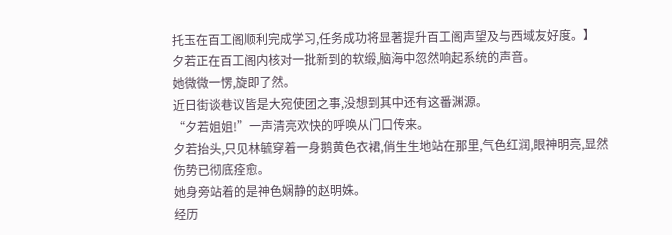托玉在百工阁顺利完成学习,任务成功将显著提升百工阁声望及与西域友好度。】
夕若正在百工阁内核对一批新到的软缎,脑海中忽然响起系统的声音。
她微微一愣,旋即了然。
近日街谈巷议皆是大宛使团之事,没想到其中还有这番渊源。
“夕若姐姐!”一声清亮欢快的呼唤从门口传来。
夕若抬头,只见林毓穿着一身鹅黄色衣裙,俏生生地站在那里,气色红润,眼神明亮,显然伤势已彻底痊愈。
她身旁站着的是神色娴静的赵明姝。
经历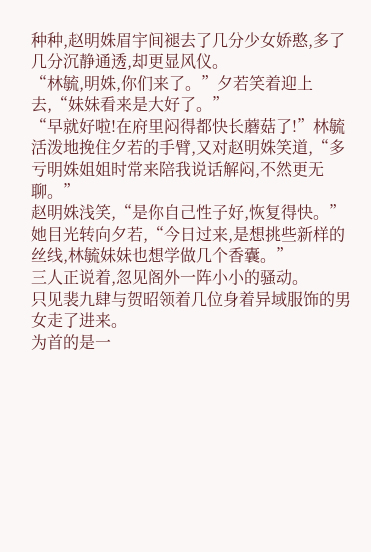种种,赵明姝眉宇间褪去了几分少女娇憨,多了几分沉静通透,却更显风仪。
“林毓,明姝,你们来了。”夕若笑着迎上去,“妹妹看来是大好了。”
“早就好啦!在府里闷得都快长蘑菇了!”林毓活泼地挽住夕若的手臂,又对赵明姝笑道,“多亏明姝姐姐时常来陪我说话解闷,不然更无聊。”
赵明姝浅笑,“是你自己性子好,恢复得快。”她目光转向夕若,“今日过来,是想挑些新样的丝线,林毓妹妹也想学做几个香囊。”
三人正说着,忽见阁外一阵小小的骚动。
只见裴九肆与贺昭领着几位身着异域服饰的男女走了进来。
为首的是一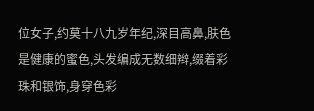位女子,约莫十八九岁年纪,深目高鼻,肤色是健康的蜜色,头发编成无数细辫,缀着彩珠和银饰,身穿色彩